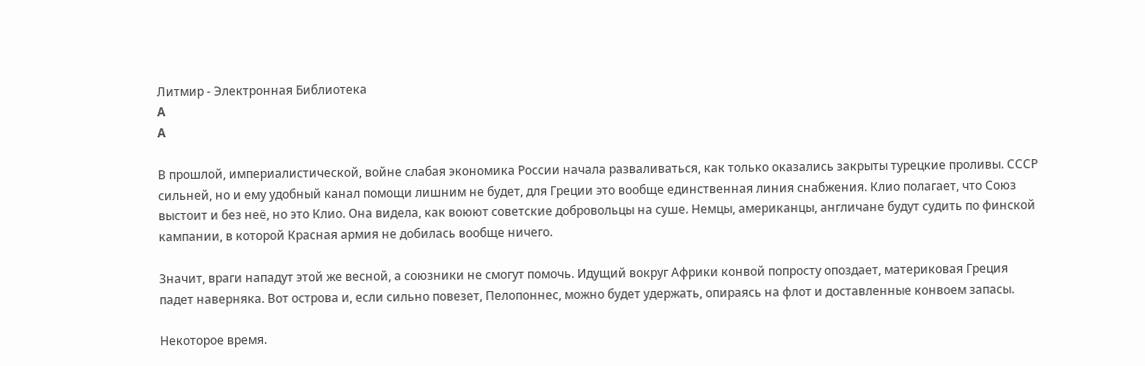Литмир - Электронная Библиотека
A
A

В прошлой, империалистической, войне слабая экономика России начала разваливаться, как только оказались закрыты турецкие проливы. СССР сильней, но и ему удобный канал помощи лишним не будет, для Греции это вообще единственная линия снабжения. Клио полагает, что Союз выстоит и без неё, но это Клио. Она видела, как воюют советские добровольцы на суше. Немцы, американцы, англичане будут судить по финской кампании, в которой Красная армия не добилась вообще ничего.

Значит, враги нападут этой же весной, а союзники не смогут помочь. Идущий вокруг Африки конвой попросту опоздает, материковая Греция падет наверняка. Вот острова и, если сильно повезет, Пелопоннес, можно будет удержать, опираясь на флот и доставленные конвоем запасы.

Некоторое время.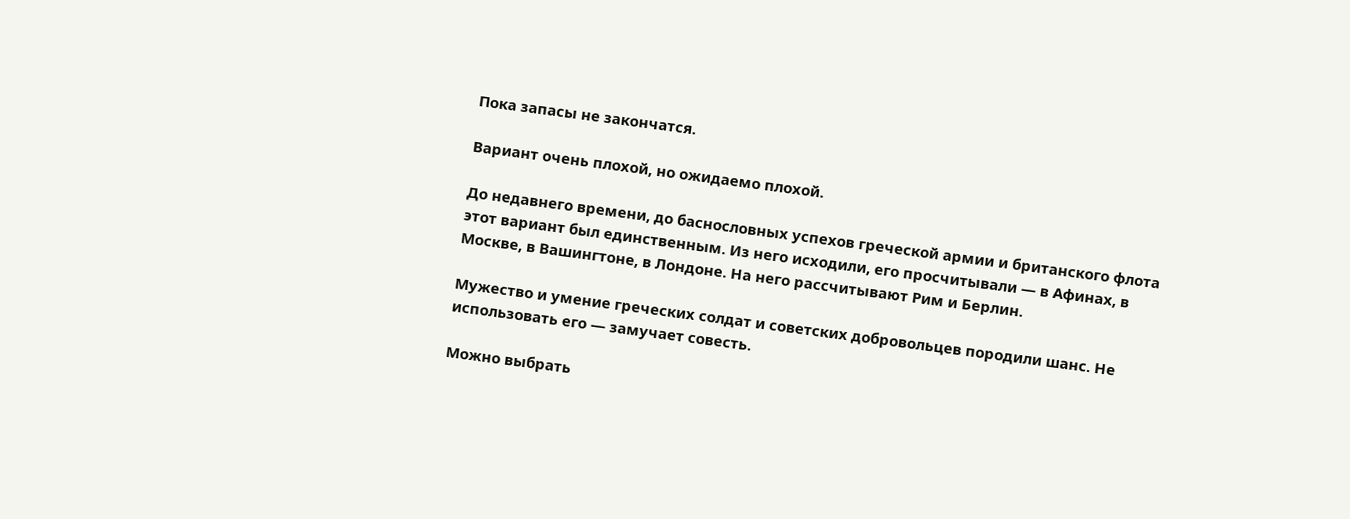Пока запасы не закончатся.

Вариант очень плохой, но ожидаемо плохой.

До недавнего времени, до баснословных успехов греческой армии и британского флота этот вариант был единственным. Из него исходили, его просчитывали — в Афинах, в Москве, в Вашингтоне, в Лондоне. На него рассчитывают Рим и Берлин.

Мужество и умение греческих солдат и советских добровольцев породили шанс. Не использовать его — замучает совесть.

Можно выбрать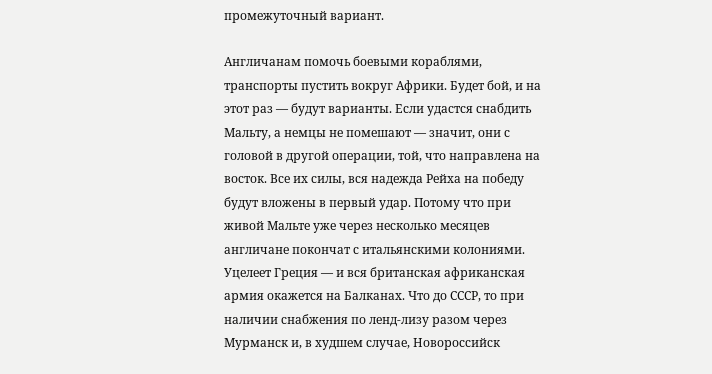промежуточный вариант.

Англичанам помочь боевыми кораблями, транспорты пустить вокруг Африки. Будет бой, и на этот раз — будут варианты. Если удастся снабдить Мальту, а немцы не помешают — значит, они с головой в другой операции, той, что направлена на восток. Все их силы, вся надежда Рейха на победу будут вложены в первый удар. Потому что при живой Мальте уже через несколько месяцев англичане покончат с итальянскими колониями. Уцелеет Греция — и вся британская африканская армия окажется на Балканах. Что до СССР, то при наличии снабжения по ленд-лизу разом через Мурманск и, в худшем случае, Новороссийск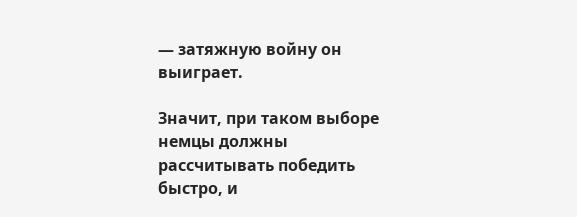— затяжную войну он выиграет.

Значит, при таком выборе немцы должны рассчитывать победить быстро, и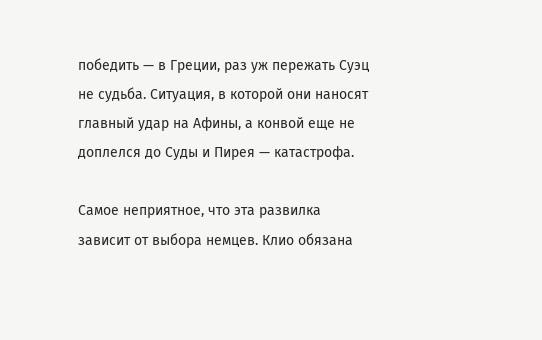победить — в Греции, раз уж пережать Суэц не судьба. Ситуация, в которой они наносят главный удар на Афины, а конвой еще не доплелся до Суды и Пирея — катастрофа.

Самое неприятное, что эта развилка зависит от выбора немцев. Клио обязана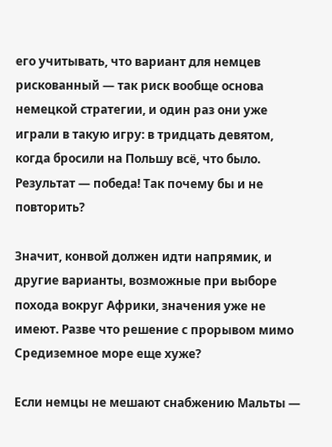его учитывать, что вариант для немцев рискованный — так риск вообще основа немецкой стратегии, и один раз они уже играли в такую игру: в тридцать девятом, когда бросили на Польшу всё, что было. Результат — победа! Так почему бы и не повторить?

Значит, конвой должен идти напрямик, и другие варианты, возможные при выборе похода вокруг Африки, значения уже не имеют. Разве что решение с прорывом мимо Средиземное море еще хуже?

Если немцы не мешают снабжению Мальты —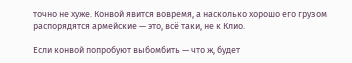точно не хуже. Конвой явится вовремя, а насколько хорошо его грузом распорядятся армейские — это, всё таки, не к Клио.

Если конвой попробуют выбомбить — что ж, будет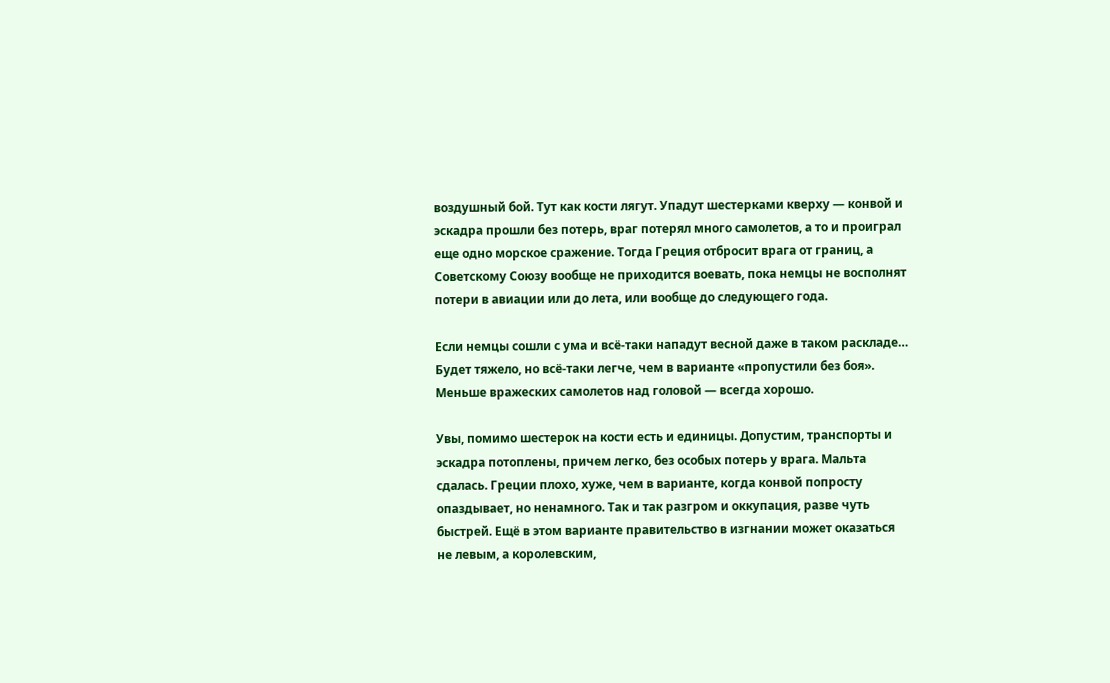воздушный бой. Тут как кости лягут. Упадут шестерками кверху — конвой и эскадра прошли без потерь, враг потерял много самолетов, а то и проиграл еще одно морское сражение. Тогда Греция отбросит врага от границ, а Советскому Союзу вообще не приходится воевать, пока немцы не восполнят потери в авиации или до лета, или вообще до следующего года.

Если немцы сошли с ума и всё-таки нападут весной даже в таком раскладе… Будет тяжело, но всё-таки легче, чем в варианте «пропустили без боя». Меньше вражеских самолетов над головой — всегда хорошо.

Увы, помимо шестерок на кости есть и единицы. Допустим, транспорты и эскадра потоплены, причем легко, без особых потерь у врага. Мальта сдалась. Греции плохо, хуже, чем в варианте, когда конвой попросту опаздывает, но ненамного. Так и так разгром и оккупация, разве чуть быстрей. Ещё в этом варианте правительство в изгнании может оказаться не левым, а королевским,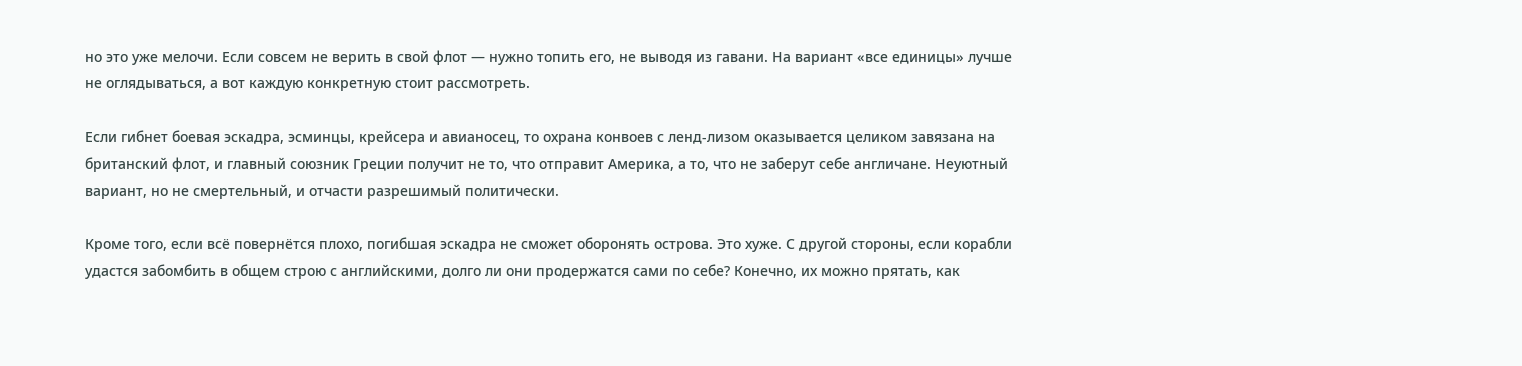но это уже мелочи. Если совсем не верить в свой флот — нужно топить его, не выводя из гавани. На вариант «все единицы» лучше не оглядываться, а вот каждую конкретную стоит рассмотреть.

Если гибнет боевая эскадра, эсминцы, крейсера и авианосец, то охрана конвоев с ленд-лизом оказывается целиком завязана на британский флот, и главный союзник Греции получит не то, что отправит Америка, а то, что не заберут себе англичане. Неуютный вариант, но не смертельный, и отчасти разрешимый политически.

Кроме того, если всё повернётся плохо, погибшая эскадра не сможет оборонять острова. Это хуже. С другой стороны, если корабли удастся забомбить в общем строю с английскими, долго ли они продержатся сами по себе? Конечно, их можно прятать, как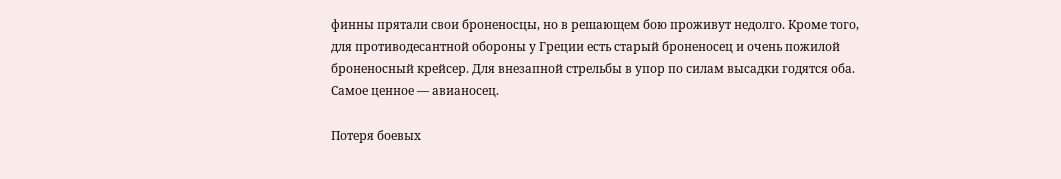финны прятали свои броненосцы, но в решающем бою проживут недолго. Кроме того, для противодесантной обороны у Греции есть старый броненосец и очень пожилой броненосный крейсер. Для внезапной стрельбы в упор по силам высадки годятся оба. Самое ценное — авианосец.

Потеря боевых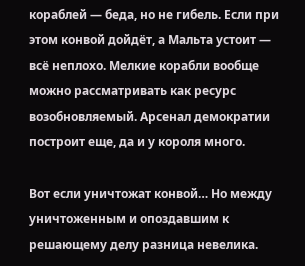кораблей — беда, но не гибель. Если при этом конвой дойдёт, а Мальта устоит — всё неплохо. Мелкие корабли вообще можно рассматривать как ресурс возобновляемый. Арсенал демократии построит еще, да и у короля много.

Вот если уничтожат конвой… Но между уничтоженным и опоздавшим к решающему делу разница невелика.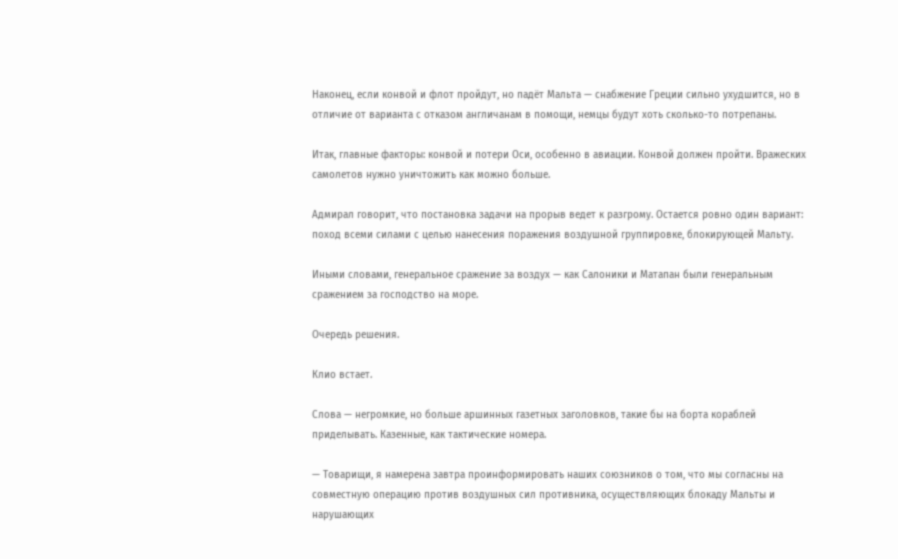Наконец, если конвой и флот пройдут, но падёт Мальта — снабжение Греции сильно ухудшится, но в отличие от варианта с отказом англичанам в помощи, немцы будут хоть сколько-то потрепаны.

Итак, главные факторы: конвой и потери Оси, особенно в авиации. Конвой должен пройти. Вражеских самолетов нужно уничтожить как можно больше.

Адмирал говорит, что постановка задачи на прорыв ведет к разгрому. Остается ровно один вариант: поход всеми силами с целью нанесения поражения воздушной группировке, блокирующей Мальту.

Иными словами, генеральное сражение за воздух — как Салоники и Матапан были генеральным сражением за господство на море.

Очередь решения.

Клио встает.

Слова — негромкие, но больше аршинных газетных заголовков, такие бы на борта кораблей приделывать. Казенные, как тактические номера.

— Товарищи, я намерена завтра проинформировать наших союзников о том, что мы согласны на совместную операцию против воздушных сил противника, осуществляющих блокаду Мальты и нарушающих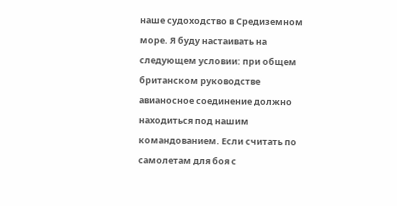наше судоходство в Средиземном море. Я буду настаивать на следующем условии: при общем британском руководстве авианосное соединение должно находиться под нашим командованием. Если считать по самолетам для боя с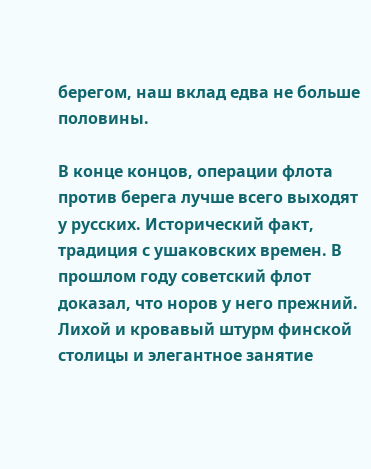берегом, наш вклад едва не больше половины.

В конце концов, операции флота против берега лучше всего выходят у русских. Исторический факт, традиция с ушаковских времен. В прошлом году советский флот доказал, что норов у него прежний. Лихой и кровавый штурм финской столицы и элегантное занятие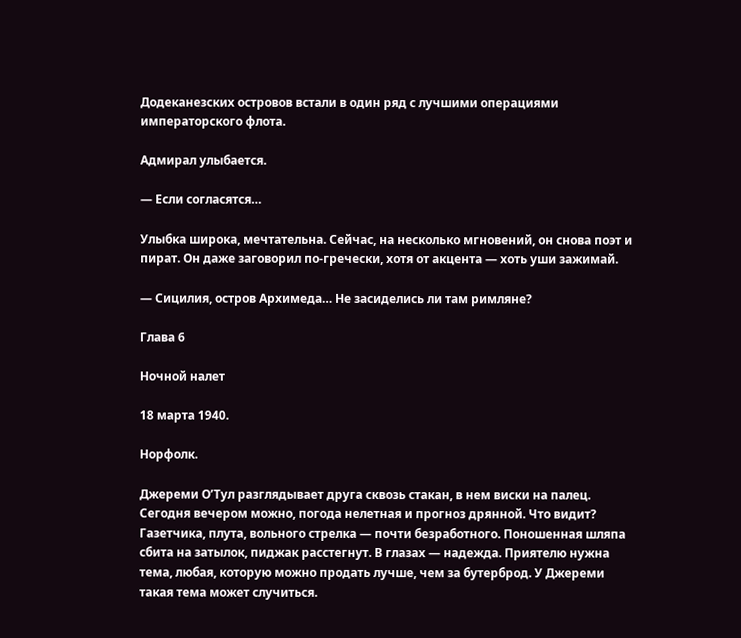Додеканезских островов встали в один ряд с лучшими операциями императорского флота.

Адмирал улыбается.

— Если согласятся…

Улыбка широка, мечтательна. Сейчас, на несколько мгновений, он снова поэт и пират. Он даже заговорил по-гречески, хотя от акцента — хоть уши зажимай.

— Сицилия, остров Архимеда… Не засиделись ли там римляне?

Глава 6

Ночной налет

18 марта 1940.

Норфолк.

Джереми О’Тул разглядывает друга сквозь стакан, в нем виски на палец. Сегодня вечером можно, погода нелетная и прогноз дрянной. Что видит? Газетчика, плута, вольного стрелка — почти безработного. Поношенная шляпа сбита на затылок, пиджак расстегнут. В глазах — надежда. Приятелю нужна тема, любая, которую можно продать лучше, чем за бутерброд. У Джереми такая тема может случиться.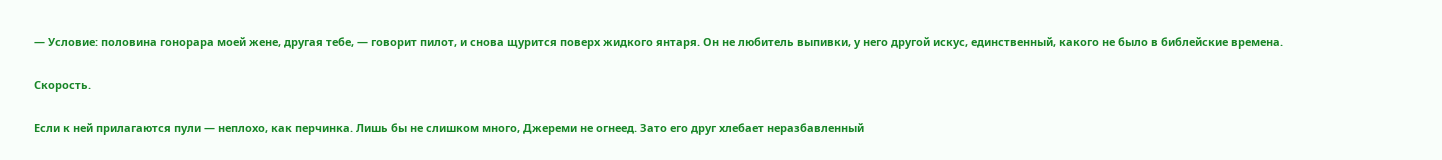— Условие: половина гонорара моей жене, другая тебе, — говорит пилот, и снова щурится поверх жидкого янтаря. Он не любитель выпивки, у него другой искус, единственный, какого не было в библейские времена.

Скорость.

Если к ней прилагаются пули — неплохо, как перчинка. Лишь бы не слишком много, Джереми не огнеед. Зато его друг хлебает неразбавленный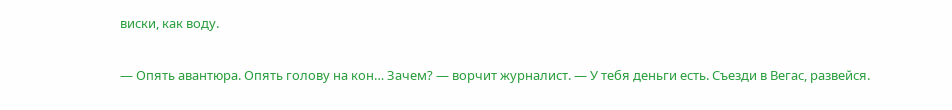виски, как воду.

— Опять авантюра. Опять голову на кон… Зачем? — ворчит журналист. — У тебя деньги есть. Съезди в Вегас, развейся.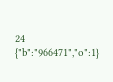24
{"b":"966471","o":1}